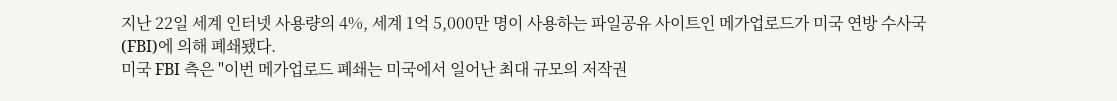지난 22일 세계 인터넷 사용량의 4%, 세계 1억 5,000만 명이 사용하는 파일공유 사이트인 메가업로드가 미국 연방 수사국(FBI)에 의해 폐쇄됐다.
미국 FBI 측은 "이번 메가업로드 폐쇄는 미국에서 일어난 최대 규모의 저작권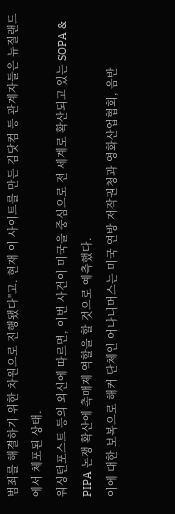범죄를 해결하기 위한 차원으로 진행됐다"고. 현재 이 사이트를 만든 김닷컴 등 관계자들은 뉴질랜드에서 체포된 상태.
워싱턴포스트 등의 외신에 따르면, 이번 사건이 미국을 중심으로 전 세계로 확산되고 있는 SOPA & PIPA 논쟁 확산에 촉매제 역할을 할 것으로 예측했다.
이에 대한 보복으로 해커 단체인 어나니머스는 미국 연방 저작권청과 영화산업협회, 음반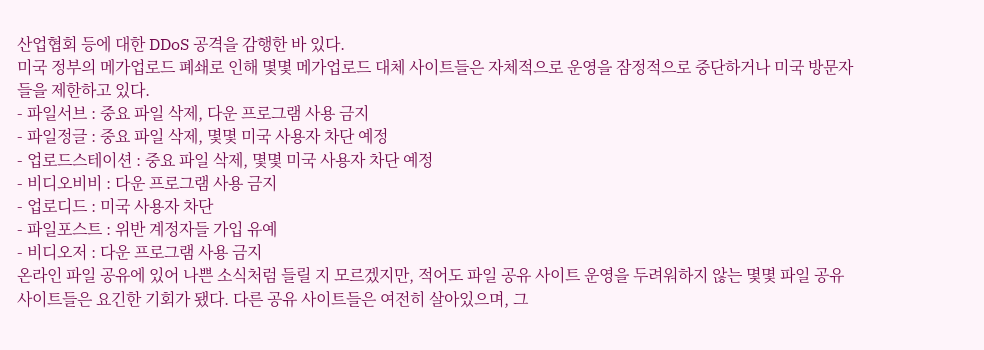산업협회 등에 대한 DDoS 공격을 감행한 바 있다.
미국 정부의 메가업로드 폐쇄로 인해 몇몇 메가업로드 대체 사이트들은 자체적으로 운영을 잠정적으로 중단하거나 미국 방문자들을 제한하고 있다.
- 파일서브 : 중요 파일 삭제, 다운 프로그램 사용 금지
- 파일정글 : 중요 파일 삭제, 몇몇 미국 사용자 차단 예정
- 업로드스테이션 : 중요 파일 삭제, 몇몇 미국 사용자 차단 예정
- 비디오비비 : 다운 프로그램 사용 금지
- 업로디드 : 미국 사용자 차단
- 파일포스트 : 위반 계정자들 가입 유예
- 비디오저 : 다운 프로그램 사용 금지
온라인 파일 공유에 있어 나쁜 소식처럼 들릴 지 모르겠지만, 적어도 파일 공유 사이트 운영을 두려워하지 않는 몇몇 파일 공유 사이트들은 요긴한 기회가 됐다. 다른 공유 사이트들은 여전히 살아있으며, 그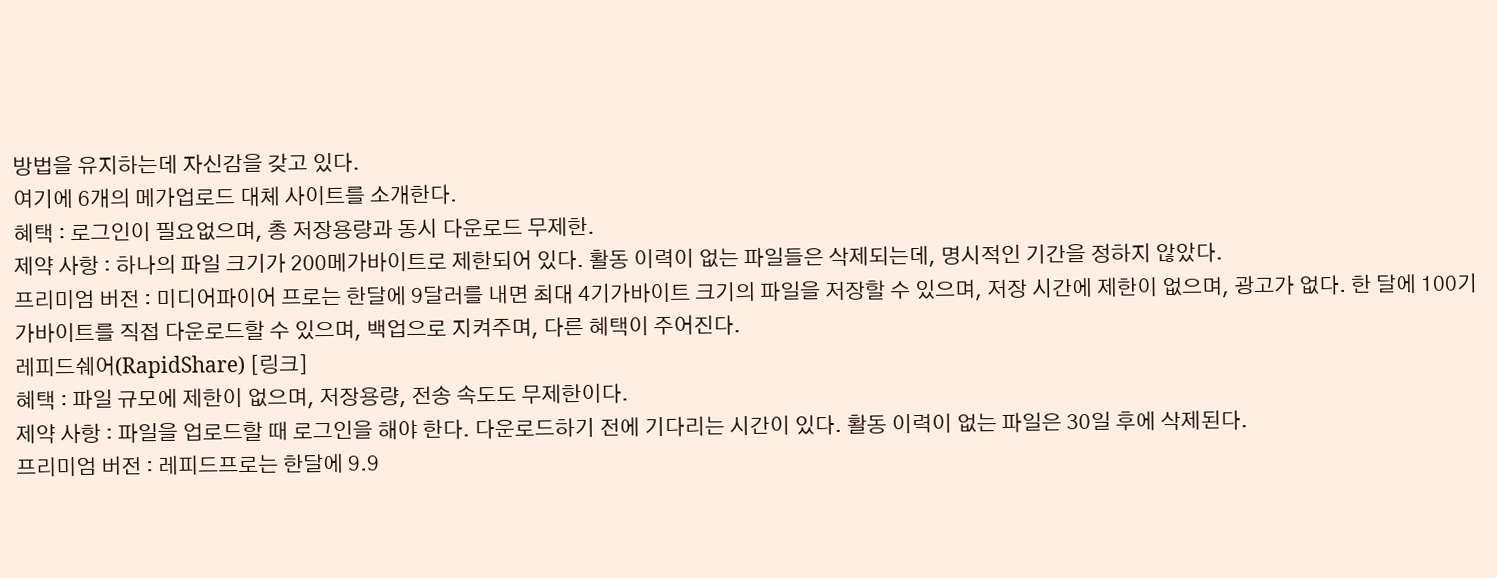방법을 유지하는데 자신감을 갖고 있다.
여기에 6개의 메가업로드 대체 사이트를 소개한다.
혜택 : 로그인이 필요없으며, 총 저장용량과 동시 다운로드 무제한.
제약 사항 : 하나의 파일 크기가 200메가바이트로 제한되어 있다. 활동 이력이 없는 파일들은 삭제되는데, 명시적인 기간을 정하지 않았다.
프리미엄 버전 : 미디어파이어 프로는 한달에 9달러를 내면 최대 4기가바이트 크기의 파일을 저장할 수 있으며, 저장 시간에 제한이 없으며, 광고가 없다. 한 달에 100기가바이트를 직접 다운로드할 수 있으며, 백업으로 지켜주며, 다른 혜택이 주어진다.
레피드쉐어(RapidShare) [링크]
혜택 : 파일 규모에 제한이 없으며, 저장용량, 전송 속도도 무제한이다.
제약 사항 : 파일을 업로드할 때 로그인을 해야 한다. 다운로드하기 전에 기다리는 시간이 있다. 활동 이력이 없는 파일은 30일 후에 삭제된다.
프리미엄 버전 : 레피드프로는 한달에 9.9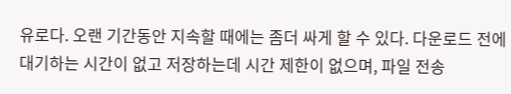유로다. 오랜 기간동안 지속할 때에는 좀더 싸게 할 수 있다. 다운로드 전에 대기하는 시간이 없고 저장하는데 시간 제한이 없으며, 파일 전송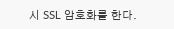시 SSL 암호화를 한다.